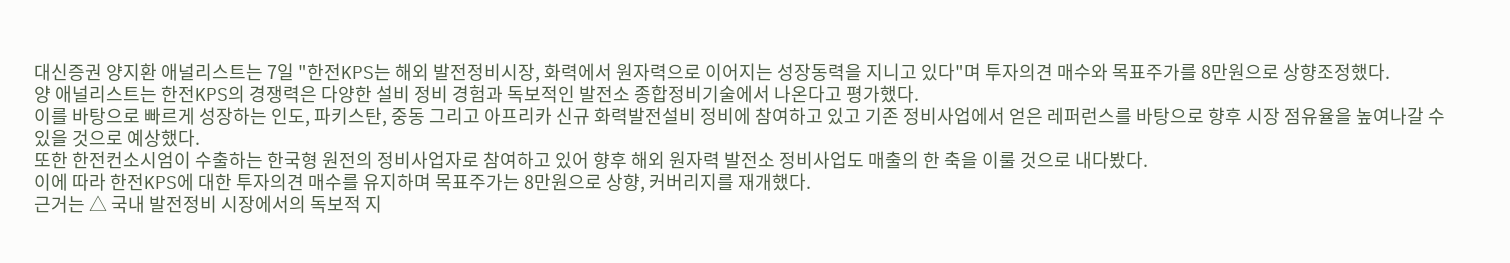대신증권 양지환 애널리스트는 7일 "한전KPS는 해외 발전정비시장, 화력에서 원자력으로 이어지는 성장동력을 지니고 있다"며 투자의견 매수와 목표주가를 8만원으로 상향조정했다.
양 애널리스트는 한전KPS의 경쟁력은 다양한 설비 정비 경험과 독보적인 발전소 종합정비기술에서 나온다고 평가했다.
이를 바탕으로 빠르게 성장하는 인도, 파키스탄, 중동 그리고 아프리카 신규 화력발전설비 정비에 참여하고 있고 기존 정비사업에서 얻은 레퍼런스를 바탕으로 향후 시장 점유율을 높여나갈 수 있을 것으로 예상했다.
또한 한전컨소시엄이 수출하는 한국형 원전의 정비사업자로 참여하고 있어 향후 해외 원자력 발전소 정비사업도 매출의 한 축을 이룰 것으로 내다봤다.
이에 따라 한전KPS에 대한 투자의견 매수를 유지하며 목표주가는 8만원으로 상향, 커버리지를 재개했다.
근거는 △ 국내 발전정비 시장에서의 독보적 지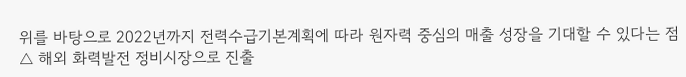위를 바탕으로 2022년까지 전력수급기본계획에 따라 원자력 중심의 매출 성장을 기대할 수 있다는 점 △ 해외 화력발전 정비시장으로 진출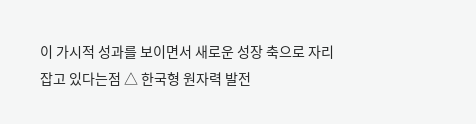이 가시적 성과를 보이면서 새로운 성장 축으로 자리잡고 있다는점 △ 한국형 원자력 발전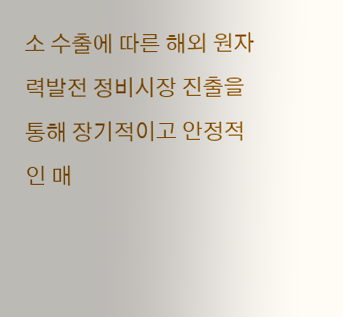소 수출에 따른 해외 원자력발전 정비시장 진출을 통해 장기적이고 안정적인 매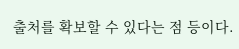출처를 확보할 수 있다는 점 등이다.